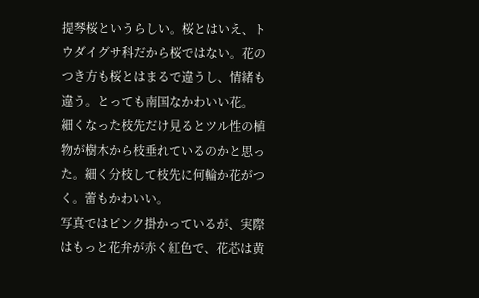提琴桜というらしい。桜とはいえ、トウダイグサ科だから桜ではない。花のつき方も桜とはまるで違うし、情緒も違う。とっても南国なかわいい花。
細くなった枝先だけ見るとツル性の植物が樹木から枝垂れているのかと思った。細く分枝して枝先に何輪か花がつく。蕾もかわいい。
写真ではピンク掛かっているが、実際はもっと花弁が赤く紅色で、花芯は黄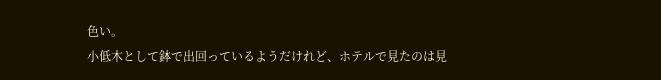色い。
小低木として鉢で出回っているようだけれど、ホテルで見たのは見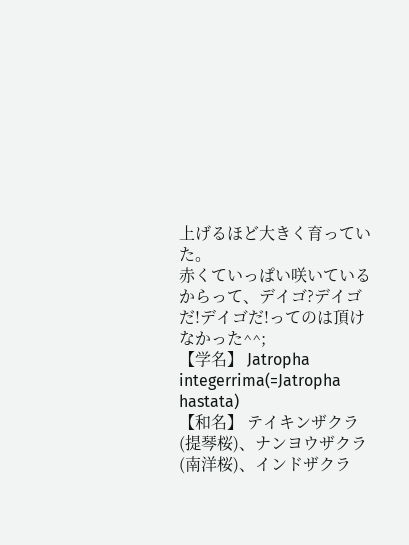上げるほど大きく育っていた。
赤くていっぱい咲いているからって、デイゴ?デイゴだ!デイゴだ!ってのは頂けなかった^^;
【学名】 Jatropha integerrima(=Jatropha hastata)
【和名】 テイキンザクラ(提琴桜)、ナンヨウザクラ(南洋桜)、インドザクラ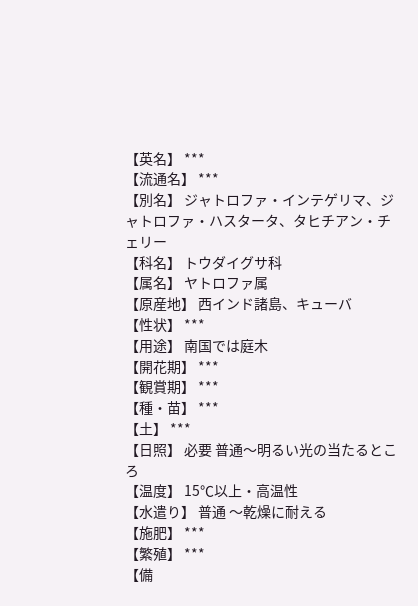【英名】 ***
【流通名】 ***
【別名】 ジャトロファ・インテゲリマ、ジャトロファ・ハスタータ、タヒチアン・チェリー
【科名】 トウダイグサ科
【属名】 ヤトロファ属
【原産地】 西インド諸島、キューバ
【性状】 ***
【用途】 南国では庭木
【開花期】 ***
【観賞期】 ***
【種・苗】 ***
【土】 ***
【日照】 必要 普通〜明るい光の当たるところ
【温度】 15℃以上・高温性
【水遣り】 普通 〜乾燥に耐える
【施肥】 ***
【繁殖】 ***
【備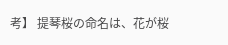考】 提琴桜の命名は、花が桜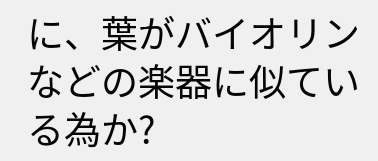に、葉がバイオリンなどの楽器に似ている為か?